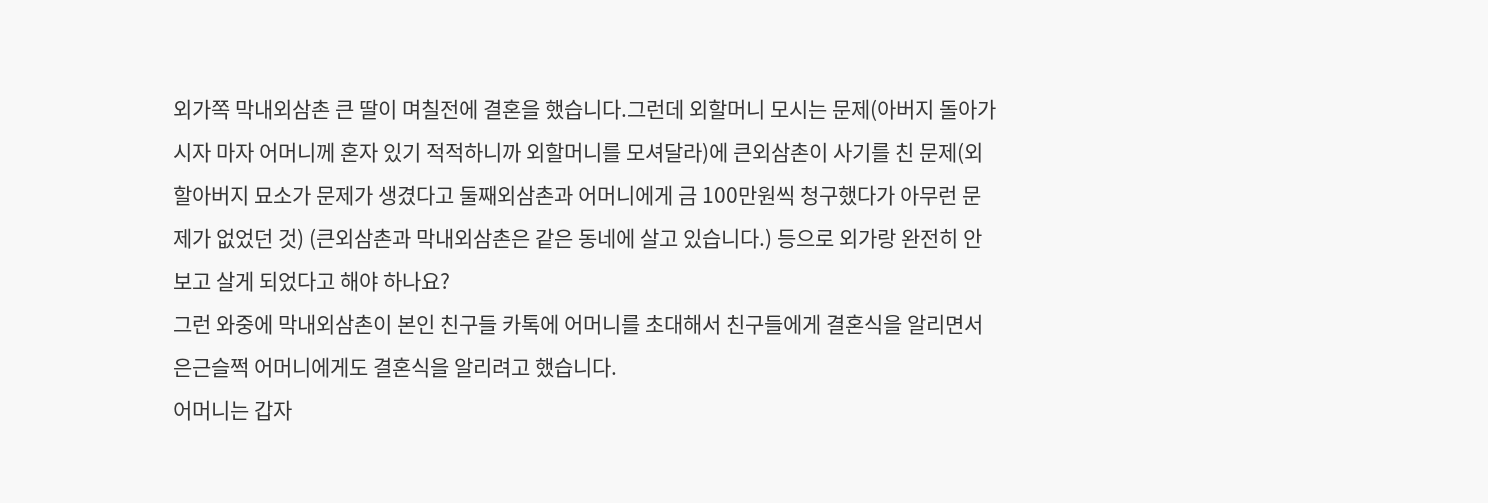외가쪽 막내외삼촌 큰 딸이 며칠전에 결혼을 했습니다.그런데 외할머니 모시는 문제(아버지 돌아가시자 마자 어머니께 혼자 있기 적적하니까 외할머니를 모셔달라)에 큰외삼촌이 사기를 친 문제(외할아버지 묘소가 문제가 생겼다고 둘째외삼촌과 어머니에게 금 100만원씩 청구했다가 아무런 문제가 없었던 것) (큰외삼촌과 막내외삼촌은 같은 동네에 살고 있습니다.) 등으로 외가랑 완전히 안보고 살게 되었다고 해야 하나요?
그런 와중에 막내외삼촌이 본인 친구들 카톡에 어머니를 초대해서 친구들에게 결혼식을 알리면서 은근슬쩍 어머니에게도 결혼식을 알리려고 했습니다.
어머니는 갑자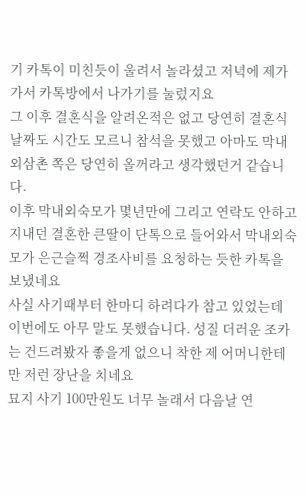기 카톡이 미친듯이 울려서 놀라셨고 저녁에 제가 가서 카톡방에서 나가기를 눌렀지요
그 이후 결혼식을 알려온적은 없고 당연히 결혼식 날짜도 시간도 모르니 참석을 못했고 아마도 막내외삼촌 쪽은 당연히 올꺼라고 생각했던거 같습니다.
이후 막내외숙모가 몇년만에 그리고 연락도 안하고 지내던 결혼한 큰딸이 단톡으로 들어와서 막내외숙모가 은근슬쩍 경조사비를 요청하는 듯한 카톡을 보냈네요
사실 사기때부터 한마디 하려다가 참고 있었는데 이번에도 아무 말도 못했습니다. 성질 더러운 조카는 건드려봤자 좋을게 없으니 착한 제 어머니한테만 저런 장난을 치네요
묘지 사기 100만원도 너무 놀래서 다음날 연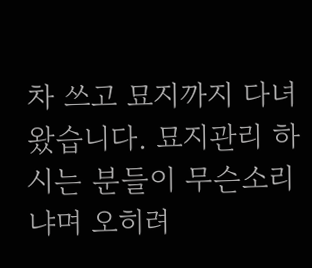차 쓰고 묘지까지 다녀왔습니다. 묘지관리 하시는 분들이 무슨소리냐며 오히려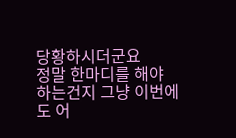당황하시더군요
정말 한마디를 해야 하는건지 그냥 이번에도 어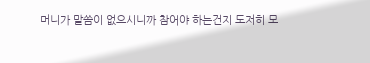머니가 말씀이 없으시니까 참어야 하는건지 도저히 모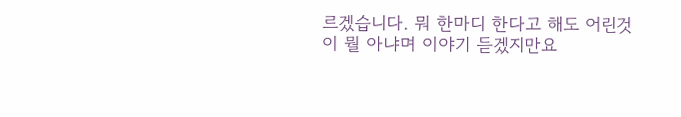르겠습니다. 뭐 한마디 한다고 해도 어린것이 뭘 아냐며 이야기 듣겠지만요